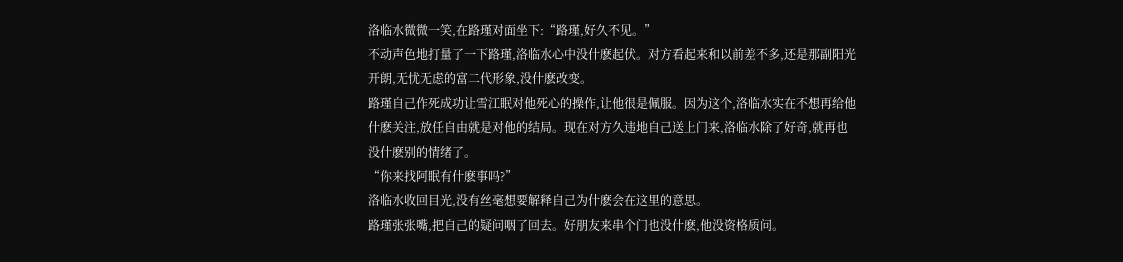洛临水微微一笑,在路瑾对面坐下:“路瑾,好久不见。”
不动声色地打量了一下路瑾,洛临水心中没什麽起伏。对方看起来和以前差不多,还是那副阳光开朗,无忧无虑的富二代形象,没什麽改变。
路瑾自己作死成功让雪江眠对他死心的操作,让他很是佩服。因为这个,洛临水实在不想再给他什麽关注,放任自由就是对他的结局。现在对方久违地自己送上门来,洛临水除了好奇,就再也没什麽别的情绪了。
“你来找阿眠有什麽事吗?”
洛临水收回目光,没有丝毫想要解释自己为什麽会在这里的意思。
路瑾张张嘴,把自己的疑问咽了回去。好朋友来串个门也没什麽,他没资格质问。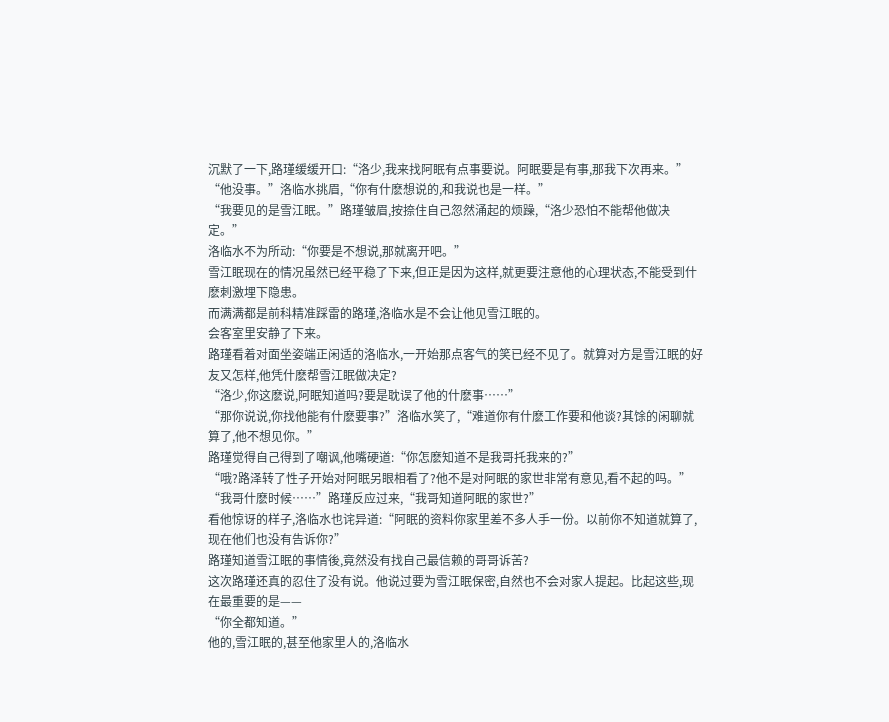沉默了一下,路瑾缓缓开口:“洛少,我来找阿眠有点事要说。阿眠要是有事,那我下次再来。”
“他没事。”洛临水挑眉,“你有什麽想说的,和我说也是一样。”
“我要见的是雪江眠。”路瑾皱眉,按捺住自己忽然涌起的烦躁,“洛少恐怕不能帮他做决定。”
洛临水不为所动:“你要是不想说,那就离开吧。”
雪江眠现在的情况虽然已经平稳了下来,但正是因为这样,就更要注意他的心理状态,不能受到什麽刺激埋下隐患。
而满满都是前科精准踩雷的路瑾,洛临水是不会让他见雪江眠的。
会客室里安静了下来。
路瑾看着对面坐姿端正闲适的洛临水,一开始那点客气的笑已经不见了。就算对方是雪江眠的好友又怎样,他凭什麽帮雪江眠做决定?
“洛少,你这麽说,阿眠知道吗?要是耽误了他的什麽事……”
“那你说说,你找他能有什麽要事?”洛临水笑了,“难道你有什麽工作要和他谈?其馀的闲聊就算了,他不想见你。”
路瑾觉得自己得到了嘲讽,他嘴硬道:“你怎麽知道不是我哥托我来的?”
“哦?路泽转了性子开始对阿眠另眼相看了?他不是对阿眠的家世非常有意见,看不起的吗。”
“我哥什麽时候……”路瑾反应过来,“我哥知道阿眠的家世?”
看他惊讶的样子,洛临水也诧异道:“阿眠的资料你家里差不多人手一份。以前你不知道就算了,现在他们也没有告诉你?”
路瑾知道雪江眠的事情後,竟然没有找自己最信赖的哥哥诉苦?
这次路瑾还真的忍住了没有说。他说过要为雪江眠保密,自然也不会对家人提起。比起这些,现在最重要的是——
“你全都知道。”
他的,雪江眠的,甚至他家里人的,洛临水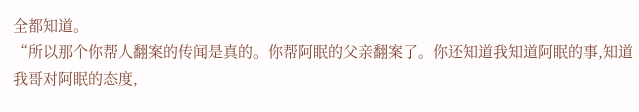全都知道。
“所以那个你帮人翻案的传闻是真的。你帮阿眠的父亲翻案了。你还知道我知道阿眠的事,知道我哥对阿眠的态度,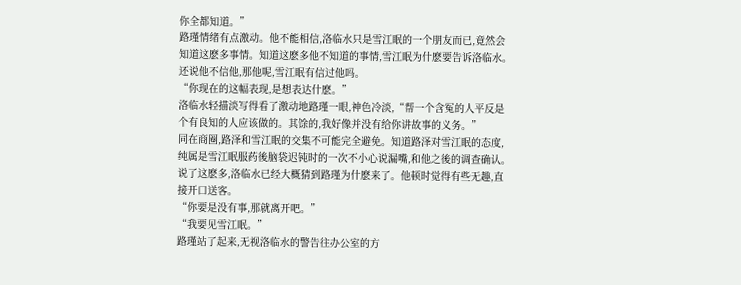你全都知道。”
路瑾情绪有点激动。他不能相信,洛临水只是雪江眠的一个朋友而已,竟然会知道这麽多事情。知道这麽多他不知道的事情,雪江眠为什麽要告诉洛临水。
还说他不信他,那他呢,雪江眠有信过他吗。
“你现在的这幅表现,是想表达什麽。”
洛临水轻描淡写得看了激动地路瑾一眼,神色冷淡,“帮一个含冤的人平反是个有良知的人应该做的。其馀的,我好像并没有给你讲故事的义务。”
同在商圈,路泽和雪江眠的交集不可能完全避免。知道路泽对雪江眠的态度,纯属是雪江眠服药後脑袋迟钝时的一次不小心说漏嘴,和他之後的调查确认。
说了这麽多,洛临水已经大概猜到路瑾为什麽来了。他顿时觉得有些无趣,直接开口送客。
“你要是没有事,那就离开吧。”
“我要见雪江眠。”
路瑾站了起来,无视洛临水的警告往办公室的方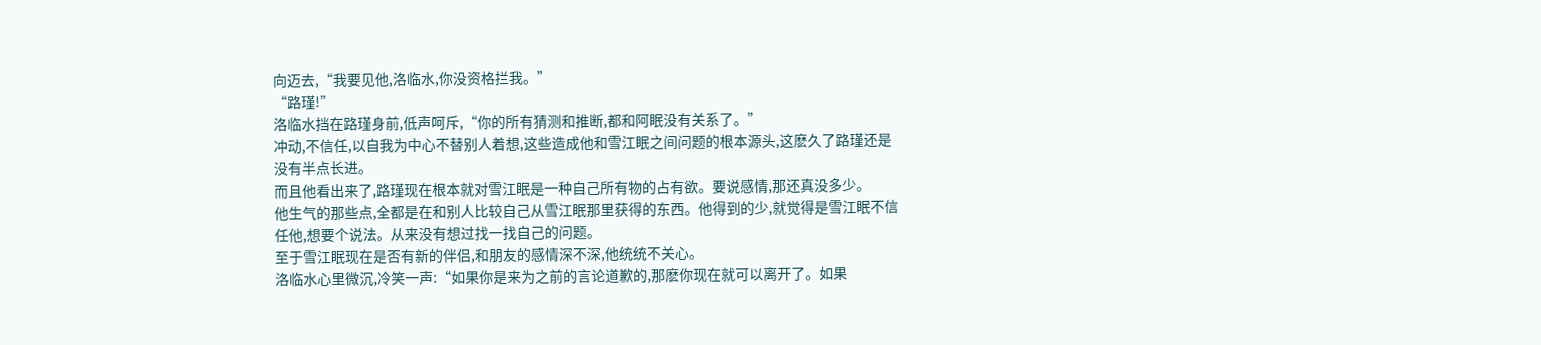向迈去,“我要见他,洛临水,你没资格拦我。”
“路瑾!”
洛临水挡在路瑾身前,低声呵斥,“你的所有猜测和推断,都和阿眠没有关系了。”
冲动,不信任,以自我为中心不替别人着想,这些造成他和雪江眠之间问题的根本源头,这麽久了路瑾还是没有半点长进。
而且他看出来了,路瑾现在根本就对雪江眠是一种自己所有物的占有欲。要说感情,那还真没多少。
他生气的那些点,全都是在和别人比较自己从雪江眠那里获得的东西。他得到的少,就觉得是雪江眠不信任他,想要个说法。从来没有想过找一找自己的问题。
至于雪江眠现在是否有新的伴侣,和朋友的感情深不深,他统统不关心。
洛临水心里微沉,冷笑一声:“如果你是来为之前的言论道歉的,那麽你现在就可以离开了。如果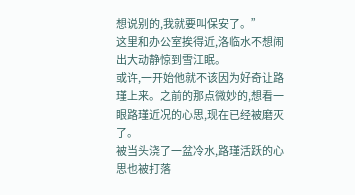想说别的,我就要叫保安了。”
这里和办公室挨得近,洛临水不想闹出大动静惊到雪江眠。
或许,一开始他就不该因为好奇让路瑾上来。之前的那点微妙的,想看一眼路瑾近况的心思,现在已经被磨灭了。
被当头浇了一盆冷水,路瑾活跃的心思也被打落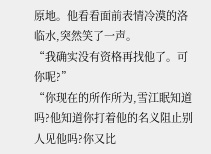原地。他看看面前表情冷漠的洛临水,突然笑了一声。
“我确实没有资格再找他了。可你呢?”
“你现在的所作所为,雪江眠知道吗?他知道你打着他的名义阻止别人见他吗?你又比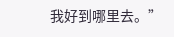我好到哪里去。”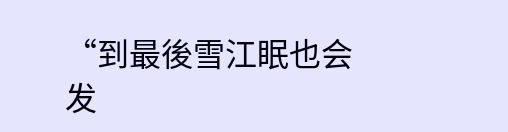“到最後雪江眠也会发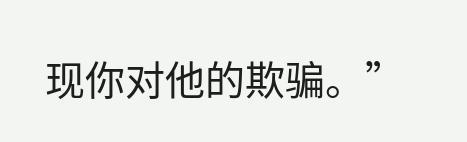现你对他的欺骗。”